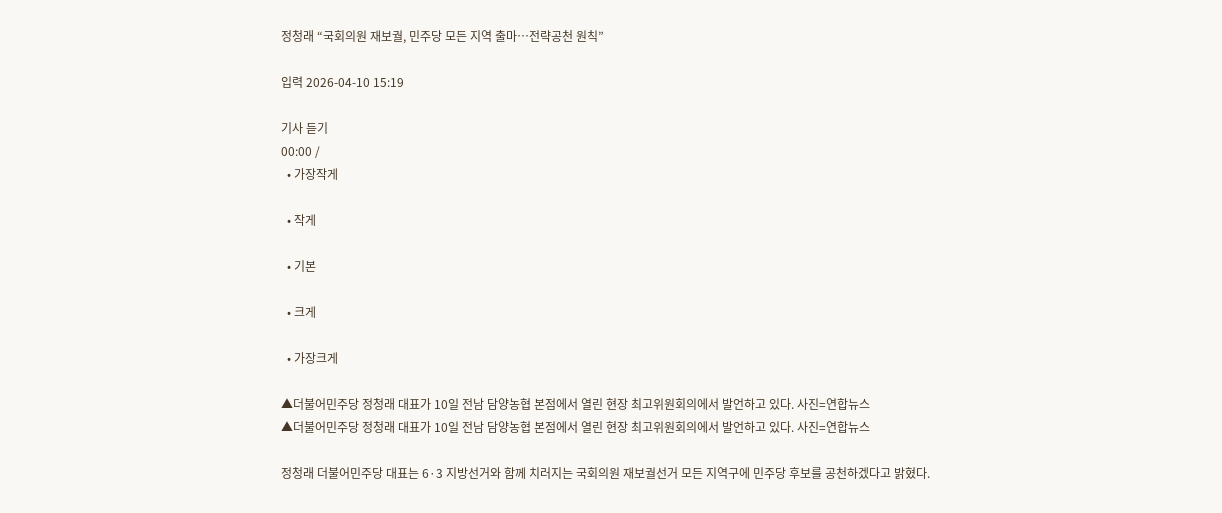정청래 “국회의원 재보궐, 민주당 모든 지역 출마…전략공천 원칙”

입력 2026-04-10 15:19

기사 듣기
00:00 /
  • 가장작게

  • 작게

  • 기본

  • 크게

  • 가장크게

▲더불어민주당 정청래 대표가 10일 전남 담양농협 본점에서 열린 현장 최고위원회의에서 발언하고 있다. 사진=연합뉴스
▲더불어민주당 정청래 대표가 10일 전남 담양농협 본점에서 열린 현장 최고위원회의에서 발언하고 있다. 사진=연합뉴스

정청래 더불어민주당 대표는 6·3 지방선거와 함께 치러지는 국회의원 재보궐선거 모든 지역구에 민주당 후보를 공천하겠다고 밝혔다.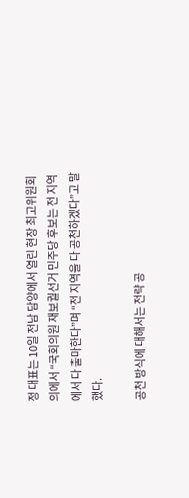정 대표는 10일 전남 담양에서 열린 현장 최고위원회의에서 “국회의원 재보궐선거 민주당 후보는 전 지역에서 다 출마한다”며 “전 지역을 다 공천하겠다”고 말했다.

공천 방식에 대해서는 전략 공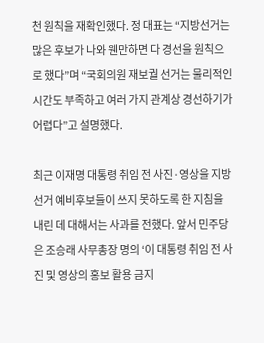천 원칙을 재확인했다. 정 대표는 “지방선거는 많은 후보가 나와 웬만하면 다 경선을 원칙으로 했다”며 “국회의원 재보궐 선거는 물리적인 시간도 부족하고 여러 가지 관계상 경선하기가 어렵다”고 설명했다.

최근 이재명 대통령 취임 전 사진·영상을 지방선거 예비후보들이 쓰지 못하도록 한 지침을 내린 데 대해서는 사과를 전했다. 앞서 민주당은 조승래 사무총장 명의 ‘이 대통령 취임 전 사진 및 영상의 홍보 활용 금지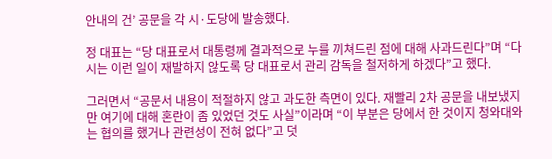안내의 건’ 공문을 각 시·도당에 발송했다.

정 대표는 “당 대표로서 대통령께 결과적으로 누를 끼쳐드린 점에 대해 사과드린다”며 “다시는 이런 일이 재발하지 않도록 당 대표로서 관리 감독을 철저하게 하겠다”고 했다.

그러면서 “공문서 내용이 적절하지 않고 과도한 측면이 있다. 재빨리 2차 공문을 내보냈지만 여기에 대해 혼란이 좀 있었던 것도 사실”이라며 “이 부분은 당에서 한 것이지 청와대와는 협의를 했거나 관련성이 전혀 없다”고 덧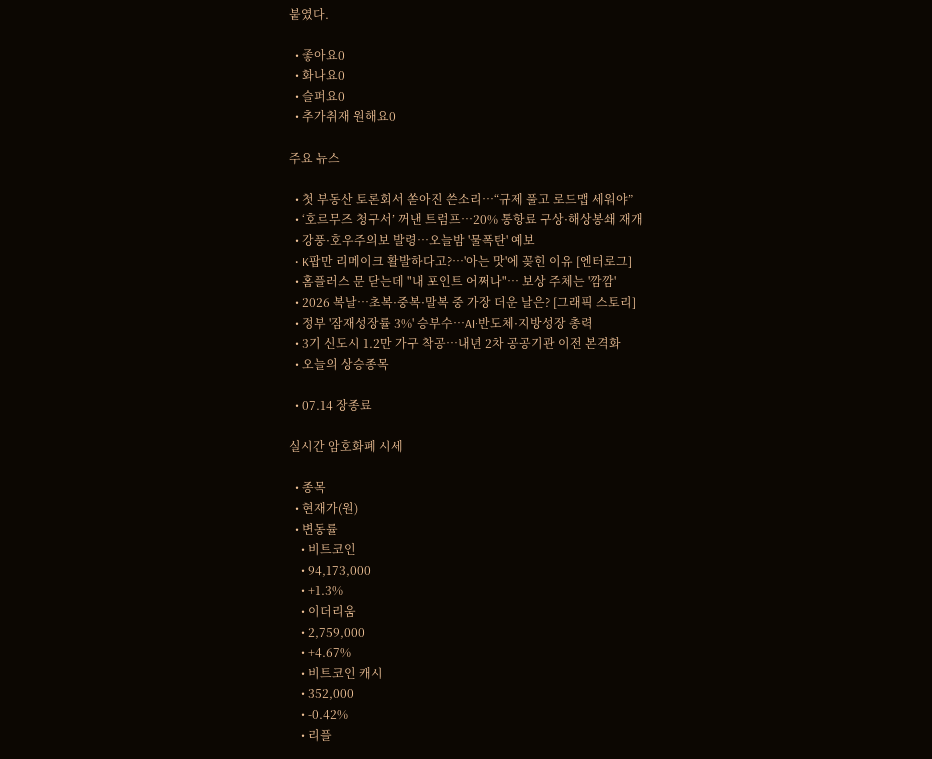붙였다.

  • 좋아요0
  • 화나요0
  • 슬퍼요0
  • 추가취재 원해요0

주요 뉴스

  • 첫 부동산 토론회서 쏟아진 쓴소리…“규제 풀고 로드맵 세워야”
  • ‘호르무즈 청구서’ 꺼낸 트럼프…20% 통항료 구상·해상봉쇄 재개
  • 강풍·호우주의보 발령…오늘밤 '물폭탄' 예보
  • K팝만 리메이크 활발하다고?⋯'아는 맛'에 꽂힌 이유 [엔터로그]
  • 홈플러스 문 닫는데 "내 포인트 어쩌나"⋯ 보상 주체는 '깜깜'
  • 2026 복날…초복·중복·말복 중 가장 더운 날은? [그래픽 스토리]
  • 정부 '잠재성장률 3%' 승부수…AI·반도체·지방성장 총력
  • 3기 신도시 1.2만 가구 착공…내년 2차 공공기관 이전 본격화
  • 오늘의 상승종목

  • 07.14 장종료

실시간 암호화폐 시세

  • 종목
  • 현재가(원)
  • 변동률
    • 비트코인
    • 94,173,000
    • +1.3%
    • 이더리움
    • 2,759,000
    • +4.67%
    • 비트코인 캐시
    • 352,000
    • -0.42%
    • 리플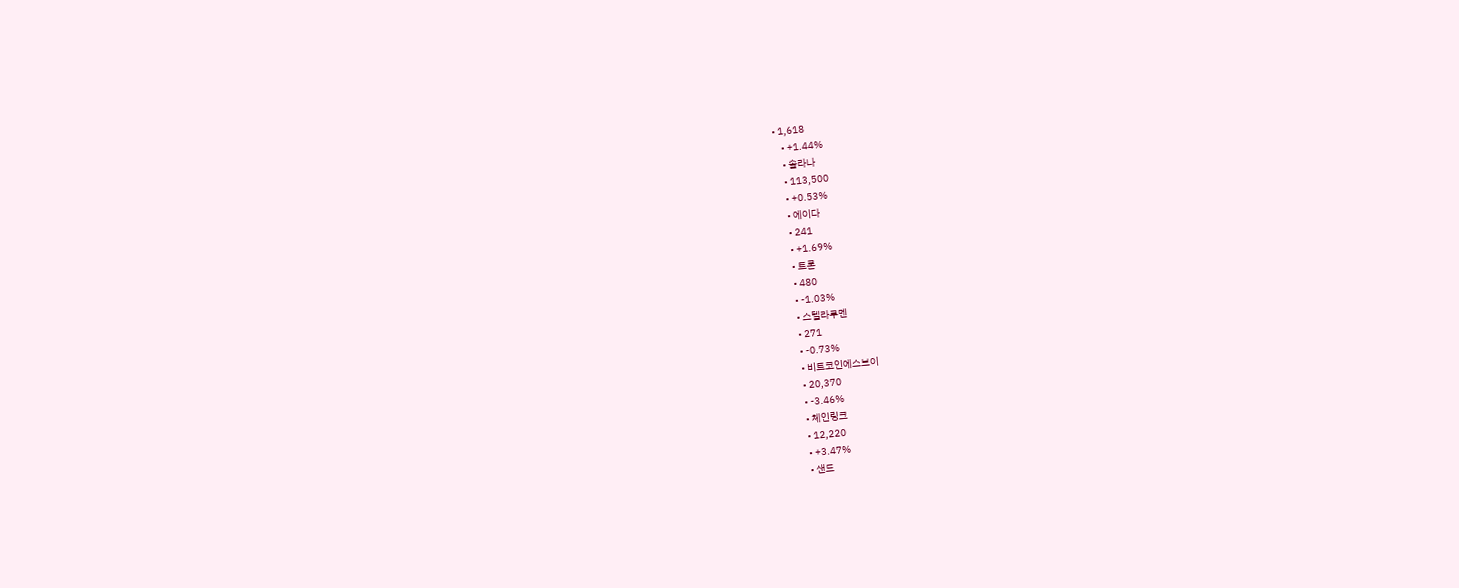• 1,618
    • +1.44%
    • 솔라나
    • 113,500
    • +0.53%
    • 에이다
    • 241
    • +1.69%
    • 트론
    • 480
    • -1.03%
    • 스텔라루멘
    • 271
    • -0.73%
    • 비트코인에스브이
    • 20,370
    • -3.46%
    • 체인링크
    • 12,220
    • +3.47%
    • 샌드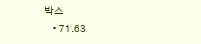박스
    • 71.63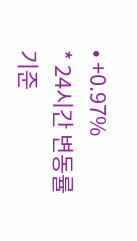• +0.97%
* 24시간 변동률 기준